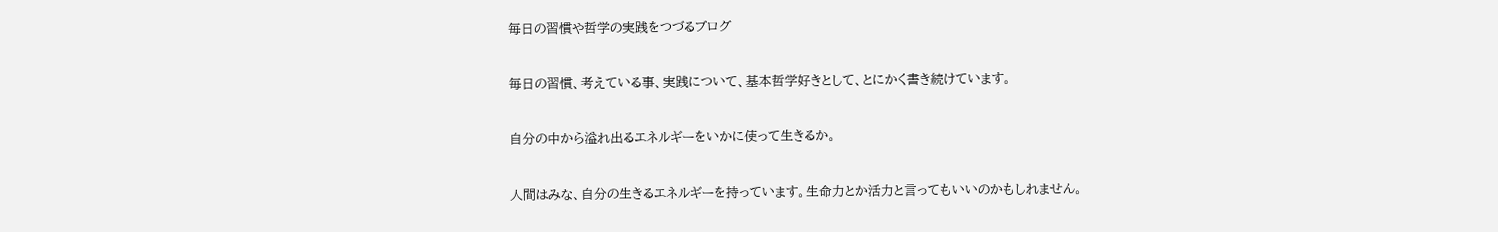毎日の習慣や哲学の実践をつづるブログ

毎日の習慣、考えている事、実践について、基本哲学好きとして、とにかく書き続けています。

自分の中から溢れ出るエネルギーをいかに使って生きるか。

人間はみな、自分の生きるエネルギーを持っています。生命力とか活力と言ってもいいのかもしれません。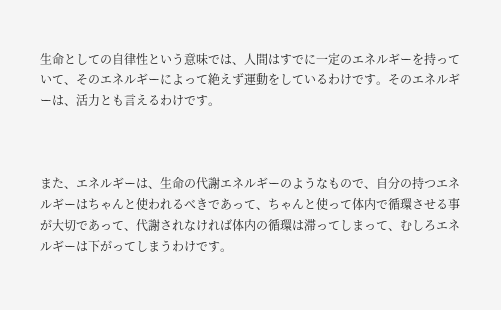生命としての自律性という意味では、人間はすでに一定のエネルギーを持っていて、そのエネルギーによって絶えず運動をしているわけです。そのエネルギーは、活力とも言えるわけです。



また、エネルギーは、生命の代謝エネルギーのようなもので、自分の持つエネルギーはちゃんと使われるべきであって、ちゃんと使って体内で循環させる事が大切であって、代謝されなければ体内の循環は滞ってしまって、むしろエネルギーは下がってしまうわけです。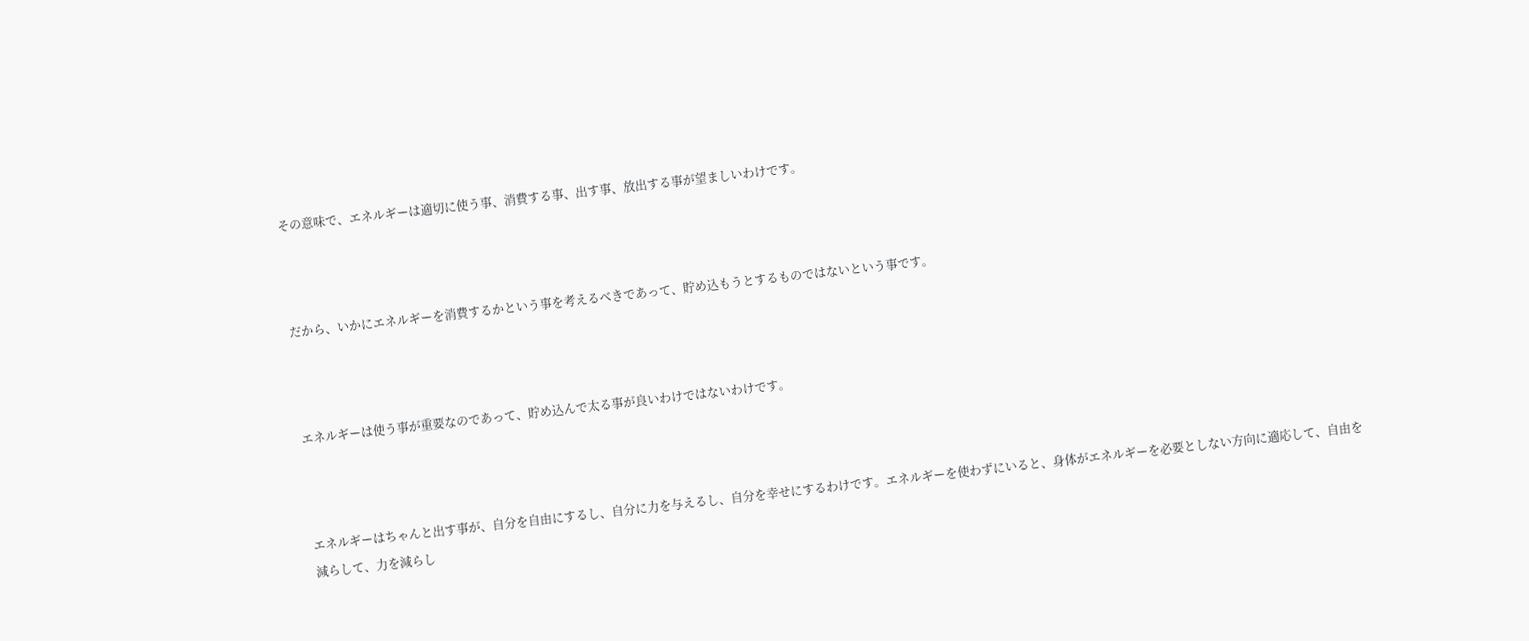その意味で、エネルギーは適切に使う事、消費する事、出す事、放出する事が望ましいわけです。



だから、いかにエネルギーを消費するかという事を考えるべきであって、貯め込もうとするものではないという事です。



エネルギーは使う事が重要なのであって、貯め込んで太る事が良いわけではないわけです。



エネルギーはちゃんと出す事が、自分を自由にするし、自分に力を与えるし、自分を幸せにするわけです。エネルギーを使わずにいると、身体がエネルギーを必要としない方向に適応して、自由を減らして、力を減らし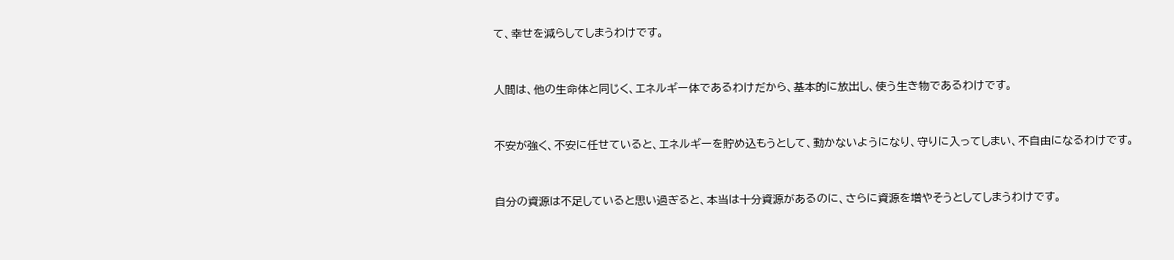て、幸せを減らしてしまうわけです。



人間は、他の生命体と同じく、エネルギー体であるわけだから、基本的に放出し、使う生き物であるわけです。



不安が強く、不安に任せていると、エネルギーを貯め込もうとして、動かないようになり、守りに入ってしまい、不自由になるわけです。



自分の資源は不足していると思い過ぎると、本当は十分資源があるのに、さらに資源を増やそうとしてしまうわけです。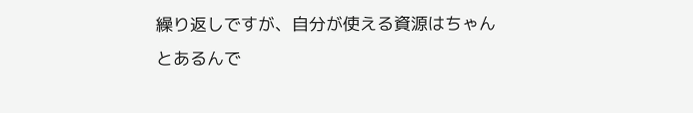繰り返しですが、自分が使える資源はちゃんとあるんで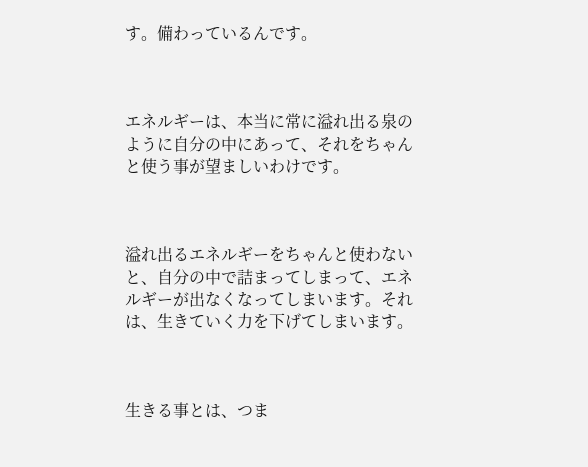す。備わっているんです。



エネルギーは、本当に常に溢れ出る泉のように自分の中にあって、それをちゃんと使う事が望ましいわけです。



溢れ出るエネルギーをちゃんと使わないと、自分の中で詰まってしまって、エネルギーが出なくなってしまいます。それは、生きていく力を下げてしまいます。



生きる事とは、つま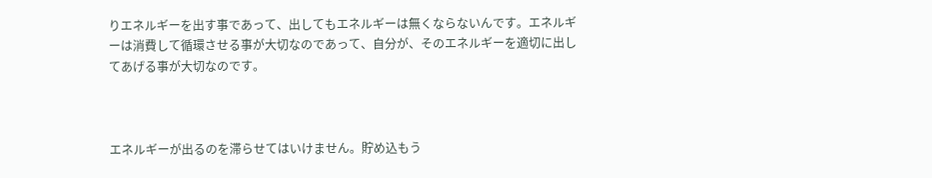りエネルギーを出す事であって、出してもエネルギーは無くならないんです。エネルギーは消費して循環させる事が大切なのであって、自分が、そのエネルギーを適切に出してあげる事が大切なのです。



エネルギーが出るのを滞らせてはいけません。貯め込もう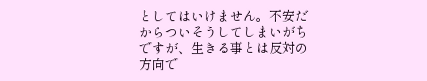としてはいけません。不安だからついそうしてしまいがちですが、生きる事とは反対の方向で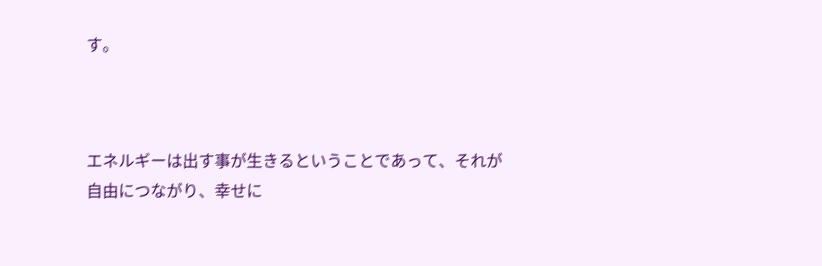す。



エネルギーは出す事が生きるということであって、それが自由につながり、幸せに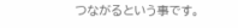つながるという事です。